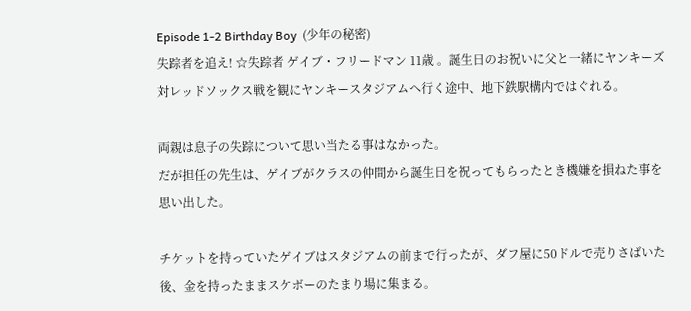Episode 1-2 Birthday Boy  (少年の秘密)
失踪者を追え! ☆失踪者 ゲイブ・フリードマン 11歳 。誕生日のお祝いに父と一緒にヤンキーズ対レッドソックス戦を観にヤンキースタジアムへ行く途中、地下鉄駅構内ではぐれる。

両親は息子の失踪について思い当たる事はなかった。
だが担任の先生は、ゲイブがクラスの仲間から誕生日を祝ってもらったとき機嫌を損ねた事を思い出した。

チケットを持っていたゲイブはスタジアムの前まで行ったが、ダフ屋に50ドルで売りさばいた後、金を持ったままスケボーのたまり場に集まる。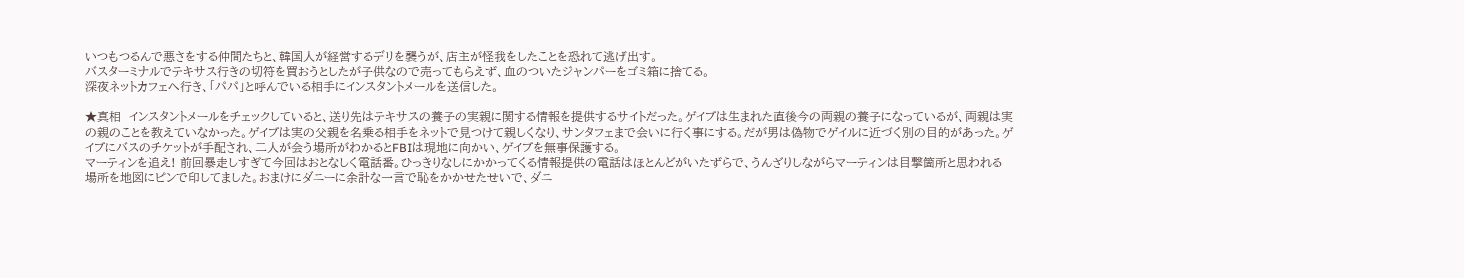いつもつるんで悪さをする仲間たちと、韓国人が経営するデリを襲うが、店主が怪我をしたことを恐れて逃げ出す。
バスターミナルでテキサス行きの切符を買おうとしたが子供なので売ってもらえず、血のついたジャンパーをゴミ箱に捨てる。
深夜ネットカフェへ行き、「パパ」と呼んでいる相手にインスタントメールを送信した。

★真相  インスタントメールをチェックしていると、送り先はテキサスの養子の実親に関する情報を提供するサイトだった。ゲイブは生まれた直後今の両親の養子になっているが、両親は実の親のことを教えていなかった。ゲイブは実の父親を名乗る相手をネットで見つけて親しくなり、サンタフェまで会いに行く事にする。だが男は偽物でゲイルに近づく別の目的があった。ゲイブにバスのチケットが手配され、二人が会う場所がわかるとFBIは現地に向かい、ゲイブを無事保護する。
マーティンを追え! 前回暴走しすぎて今回はおとなしく電話番。ひっきりなしにかかってくる情報提供の電話はほとんどがいたずらで、うんざりしながらマーティンは目撃箇所と思われる場所を地図にピンで印してました。おまけにダニーに余計な一言で恥をかかせたせいで、ダニ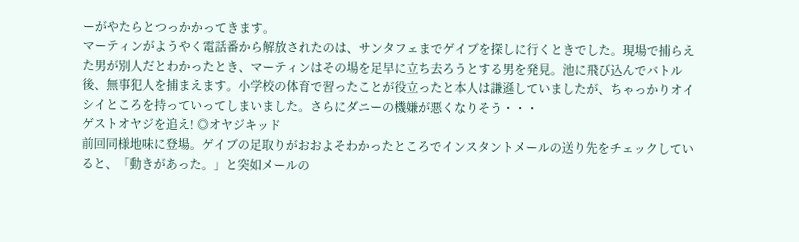ーがやたらとつっかかってきます。
マーティンがようやく電話番から解放されたのは、サンタフェまでゲイブを探しに行くときでした。現場で捕らえた男が別人だとわかったとき、マーティンはその場を足早に立ち去ろうとする男を発見。池に飛び込んでバトル後、無事犯人を捕まえます。小学校の体育で習ったことが役立ったと本人は謙遜していましたが、ちゃっかりオイシイところを持っていってしまいました。さらにダニーの機嫌が悪くなりそう・・・
ゲストオヤジを追え! ◎オヤジキッド
前回同様地味に登場。ゲイブの足取りがおおよそわかったところでインスタントメールの送り先をチェックしていると、「動きがあった。」と突如メールの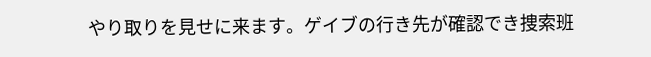やり取りを見せに来ます。ゲイブの行き先が確認でき捜索班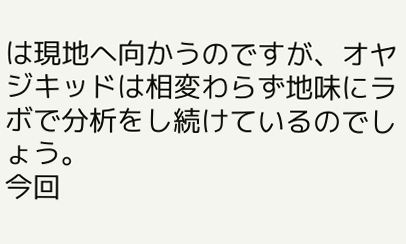は現地へ向かうのですが、オヤジキッドは相変わらず地味にラボで分析をし続けているのでしょう。
今回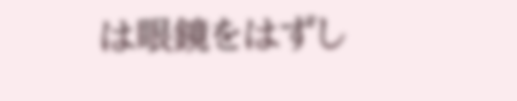は眼鏡をはずし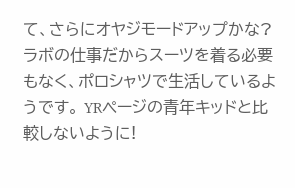て、さらにオヤジモードアップかな?ラボの仕事だからスーツを着る必要もなく、ポロシャツで生活しているようです。 YRページの青年キッドと比較しないように!